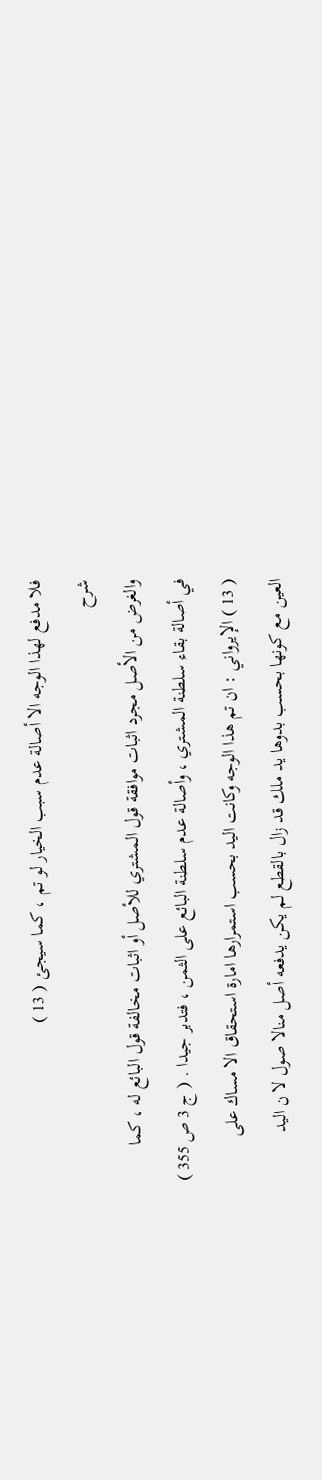فلا مدفع لهذا الوجه الا أصالة عدم سبب الخيار لو تم ، كما سيجئ ( 13 )
شرح
والغرض من الأصل مجرد اثبات موافقة قول المشتري للأصل أو اثبات مخالفة قول البائع له ، كما
في أصالة بقاء سلطنة المشتري ، وأصالة عدم سلطنة البائع على الثمن ، فتدبر جيدا . ( ج 3 ص 355 )
( 13 ) الإيرواني : ان تم هذا الوجه وكانت اليد بحسب استمرارها امارة استحقاق الا مساك على
العين مع كونها بحسب بدوها يد ملك قد زال بالقطع لم يكن يدفعه أصل منالا صول لا ن اليد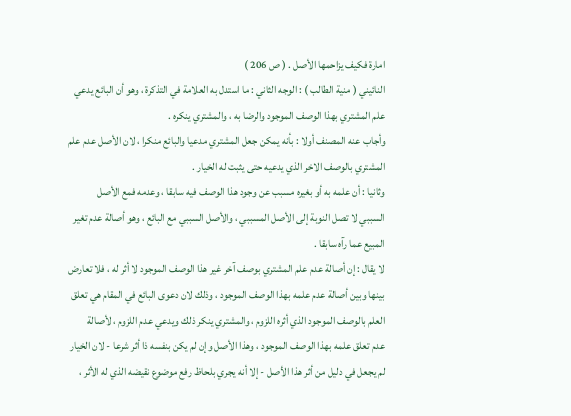امارة فكيف يزاحمها الأصل . ( ص 206 )
النائيني ( منية الطالب ) : الوجه الثاني : ما استدل به العلامة في التذكرة ، وهو أن البائع يدعي
علم المشتري بهذا الوصف الموجود والرضا به ، والمشتري ينكره .
وأجاب عنه المصنف أولا : بأنه يمكن جعل المشتري مدعيا والبائع منكرا ، لان الأصل عدم علم
المشتري بالوصف الاخر الذي يدعيه حتى يثبت له الخيار .
وثانيا : أن علمه به أو بغيره مسبب عن وجود هذا الوصف فيه سابقا ، وعدمه فمع الأصل
السببي لا تصل النوبة إلى الأصل المسببي ، والأصل السببي مع البائع ، وهو أصالة عدم تغير
المبيع عما رآه سابقا .
لا يقال : إن أصالة عدم علم المشتري بوصف آخر غير هذا الوصف الموجود لا أثر له ، فلا تعارض
بينها وبين أصالة عدم علمه بهذا الوصف الموجود ، وذلك لان دعوى البائع في المقام هي تعلق
العلم بالوصف الموجود الذي أثره اللزوم ، والمشتري ينكر ذلك ويدعي عدم اللزوم ، لأصالة
عدم تعلق علمه بهذا الوصف الموجود ، وهذا الأصل وإن لم يكن بنفسه ذا أثر شرعا - لان الخيار
لم يجعل في دليل من أثر هذا الأصل - إلا أنه يجري بلحاظ رفع موضوع نقيضه الذي له الأثر ،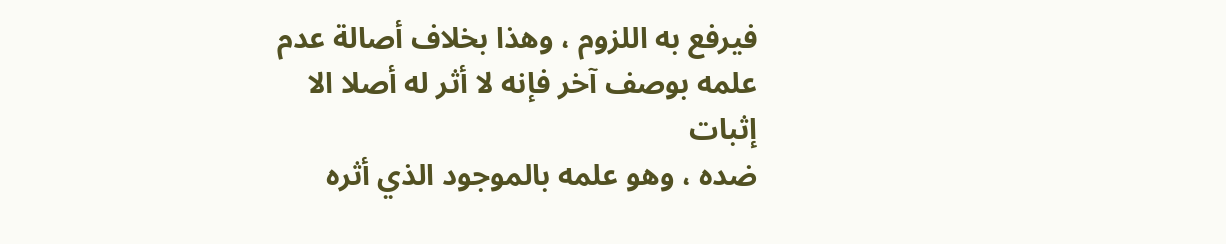فيرفع به اللزوم ، وهذا بخلاف أصالة عدم علمه بوصف آخر فإنه لا أثر له أصلا الا إثبات
ضده ، وهو علمه بالموجود الذي أثره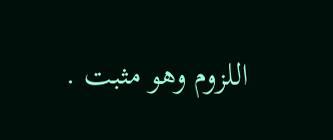اللزوم وهو مثبت .